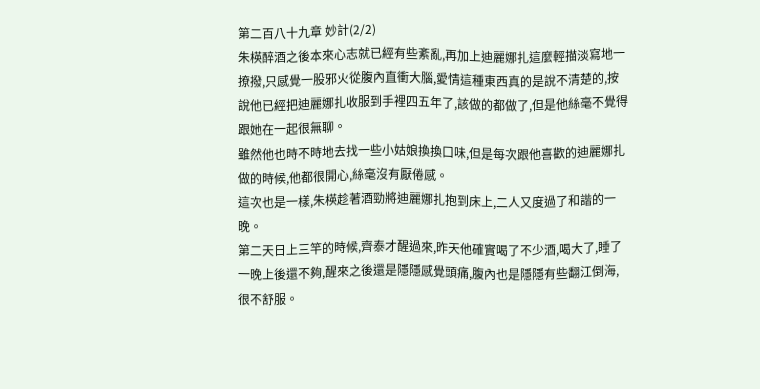第二百八十九章 妙計(2/2)
朱楧醉酒之後本來心志就已經有些紊亂,再加上迪麗娜扎這麼輕描淡寫地一撩撥,只感覺一股邪火從腹內直衝大腦,愛情這種東西真的是說不清楚的,按說他已經把迪麗娜扎收服到手裡四五年了,該做的都做了,但是他絲毫不覺得跟她在一起很無聊。
雖然他也時不時地去找一些小姑娘換換口味,但是每次跟他喜歡的迪麗娜扎做的時候,他都很開心,絲毫沒有厭倦感。
這次也是一樣,朱楧趁著酒勁將迪麗娜扎抱到床上,二人又度過了和諧的一晚。
第二天日上三竿的時候,齊泰才醒過來,昨天他確實喝了不少酒,喝大了,睡了一晚上後還不夠,醒來之後還是隱隱感覺頭痛,腹內也是隱隱有些翻江倒海,很不舒服。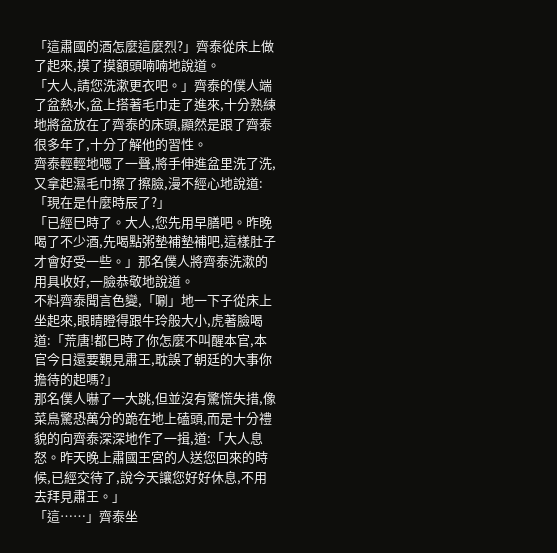「這肅國的酒怎麼這麼烈?」齊泰從床上做了起來,摸了摸額頭喃喃地說道。
「大人,請您洗漱更衣吧。」齊泰的僕人端了盆熱水,盆上搭著毛巾走了進來,十分熟練地將盆放在了齊泰的床頭,顯然是跟了齊泰很多年了,十分了解他的習性。
齊泰輕輕地嗯了一聲,將手伸進盆里洗了洗,又拿起濕毛巾擦了擦臉,漫不經心地說道:「現在是什麼時辰了?」
「已經巳時了。大人,您先用早膳吧。昨晚喝了不少酒,先喝點粥墊補墊補吧,這樣肚子才會好受一些。」那名僕人將齊泰洗漱的用具收好,一臉恭敬地說道。
不料齊泰聞言色變,「唰」地一下子從床上坐起來,眼睛瞪得跟牛玲般大小,虎著臉喝道:「荒唐!都巳時了你怎麼不叫醒本官,本官今日還要覲見肅王,耽誤了朝廷的大事你擔待的起嗎?」
那名僕人嚇了一大跳,但並沒有驚慌失措,像菜鳥驚恐萬分的跪在地上磕頭,而是十分禮貌的向齊泰深深地作了一揖,道:「大人息怒。昨天晚上肅國王宮的人送您回來的時候,已經交待了,說今天讓您好好休息,不用去拜見肅王。」
「這……」齊泰坐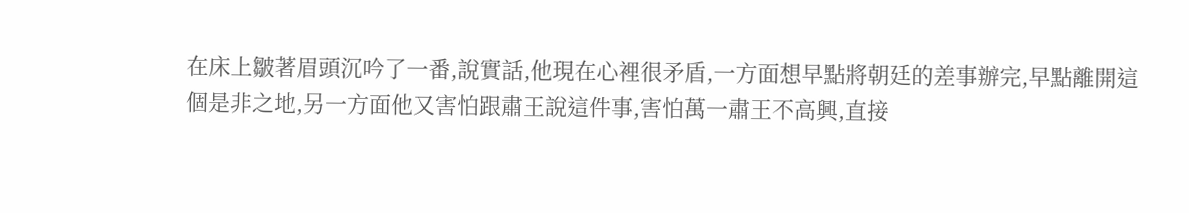在床上皺著眉頭沉吟了一番,說實話,他現在心裡很矛盾,一方面想早點將朝廷的差事辦完,早點離開這個是非之地,另一方面他又害怕跟肅王說這件事,害怕萬一肅王不高興,直接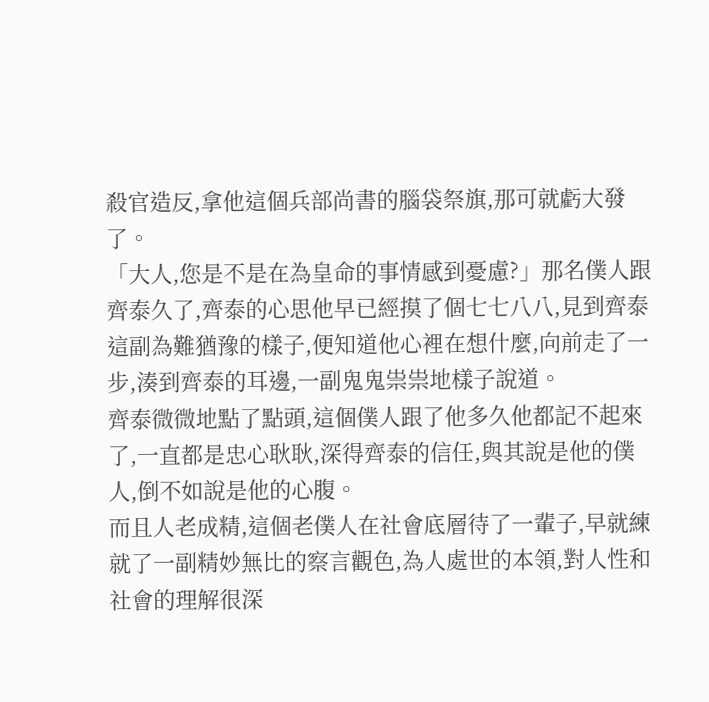殺官造反,拿他這個兵部尚書的腦袋祭旗,那可就虧大發了。
「大人,您是不是在為皇命的事情感到憂慮?」那名僕人跟齊泰久了,齊泰的心思他早已經摸了個七七八八,見到齊泰這副為難猶豫的樣子,便知道他心裡在想什麼,向前走了一步,湊到齊泰的耳邊,一副鬼鬼祟祟地樣子說道。
齊泰微微地點了點頭,這個僕人跟了他多久他都記不起來了,一直都是忠心耿耿,深得齊泰的信任,與其說是他的僕人,倒不如說是他的心腹。
而且人老成精,這個老僕人在社會底層待了一輩子,早就練就了一副精妙無比的察言觀色,為人處世的本領,對人性和社會的理解很深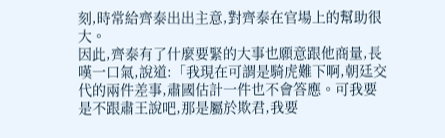刻,時常給齊泰出出主意,對齊泰在官場上的幫助很大。
因此,齊泰有了什麼要緊的大事也願意跟他商量,長嘆一口氣,說道:「我現在可謂是騎虎難下啊,朝廷交代的兩件差事,肅國估計一件也不會答應。可我要是不跟肅王說吧,那是屬於欺君,我要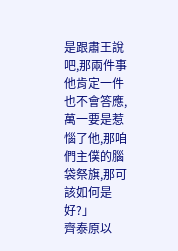是跟肅王說吧,那兩件事他肯定一件也不會答應,萬一要是惹惱了他,那咱們主僕的腦袋祭旗,那可該如何是好?」
齊泰原以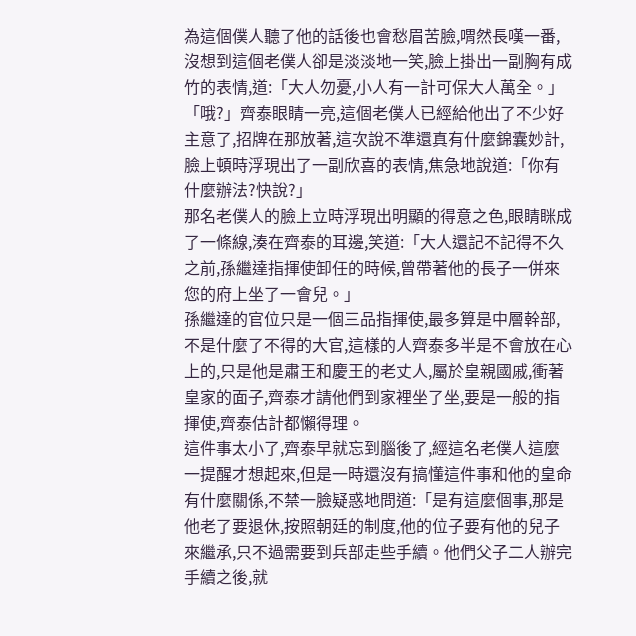為這個僕人聽了他的話後也會愁眉苦臉,喟然長嘆一番,沒想到這個老僕人卻是淡淡地一笑,臉上掛出一副胸有成竹的表情,道:「大人勿憂,小人有一計可保大人萬全。」
「哦?」齊泰眼睛一亮,這個老僕人已經給他出了不少好主意了,招牌在那放著,這次說不準還真有什麼錦囊妙計,臉上頓時浮現出了一副欣喜的表情,焦急地說道:「你有什麼辦法?快說?」
那名老僕人的臉上立時浮現出明顯的得意之色,眼睛眯成了一條線,湊在齊泰的耳邊,笑道:「大人還記不記得不久之前,孫繼達指揮使卸任的時候,曾帶著他的長子一併來您的府上坐了一會兒。」
孫繼達的官位只是一個三品指揮使,最多算是中層幹部,不是什麼了不得的大官,這樣的人齊泰多半是不會放在心上的,只是他是肅王和慶王的老丈人,屬於皇親國戚,衝著皇家的面子,齊泰才請他們到家裡坐了坐,要是一般的指揮使,齊泰估計都懶得理。
這件事太小了,齊泰早就忘到腦後了,經這名老僕人這麼一提醒才想起來,但是一時還沒有搞懂這件事和他的皇命有什麼關係,不禁一臉疑惑地問道:「是有這麼個事,那是他老了要退休,按照朝廷的制度,他的位子要有他的兒子來繼承,只不過需要到兵部走些手續。他們父子二人辦完手續之後,就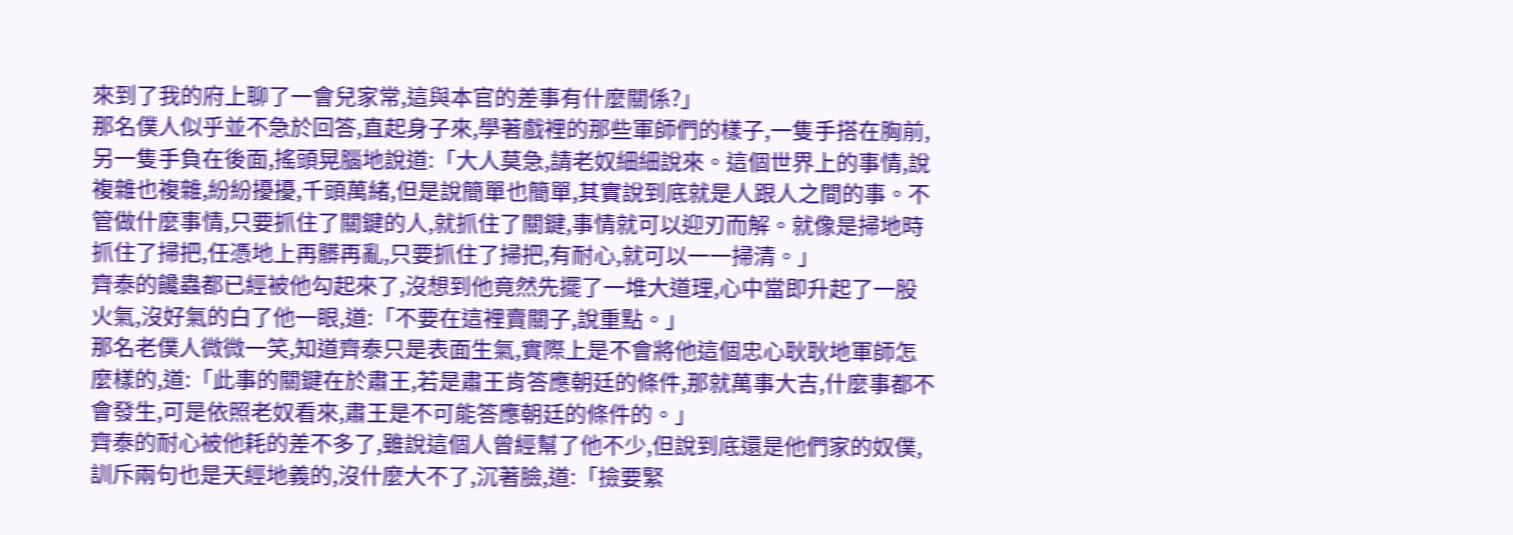來到了我的府上聊了一會兒家常,這與本官的差事有什麼關係?」
那名僕人似乎並不急於回答,直起身子來,學著戲裡的那些軍師們的樣子,一隻手搭在胸前,另一隻手負在後面,搖頭晃腦地說道:「大人莫急,請老奴細細說來。這個世界上的事情,說複雜也複雜,紛紛擾擾,千頭萬緒,但是說簡單也簡單,其實說到底就是人跟人之間的事。不管做什麼事情,只要抓住了關鍵的人,就抓住了關鍵,事情就可以迎刃而解。就像是掃地時抓住了掃把,任憑地上再髒再亂,只要抓住了掃把,有耐心,就可以一一掃清。」
齊泰的饞蟲都已經被他勾起來了,沒想到他竟然先擺了一堆大道理,心中當即升起了一股火氣,沒好氣的白了他一眼,道:「不要在這裡賣關子,說重點。」
那名老僕人微微一笑,知道齊泰只是表面生氣,實際上是不會將他這個忠心耿耿地軍師怎麼樣的,道:「此事的關鍵在於肅王,若是肅王肯答應朝廷的條件,那就萬事大吉,什麼事都不會發生,可是依照老奴看來,肅王是不可能答應朝廷的條件的。」
齊泰的耐心被他耗的差不多了,雖說這個人曾經幫了他不少,但說到底還是他們家的奴僕,訓斥兩句也是天經地義的,沒什麼大不了,沉著臉,道:「撿要緊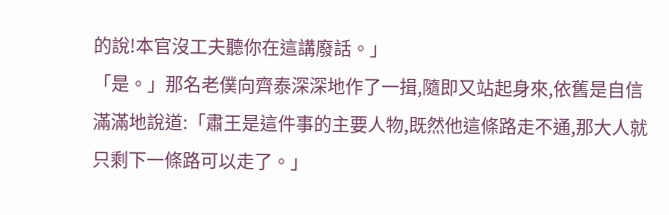的說!本官沒工夫聽你在這講廢話。」
「是。」那名老僕向齊泰深深地作了一揖,隨即又站起身來,依舊是自信滿滿地說道:「肅王是這件事的主要人物,既然他這條路走不通,那大人就只剩下一條路可以走了。」